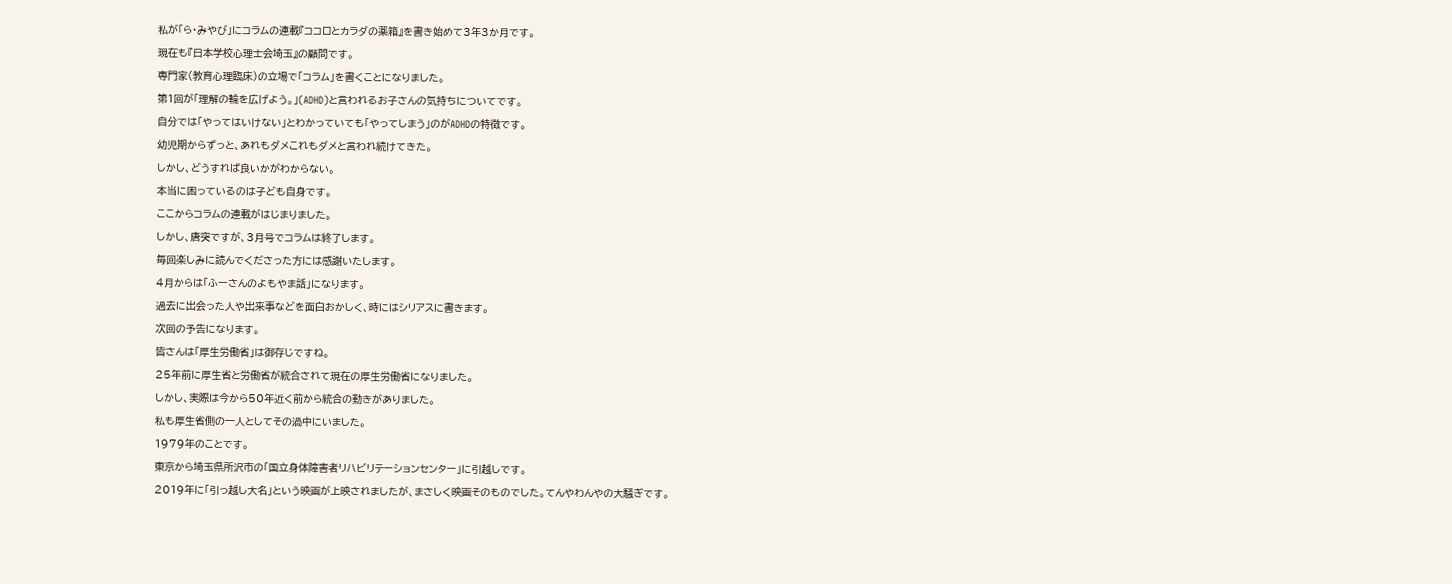私が「ら・みやび」にコラムの連載『ココロとカラダの薬箱』を書き始めて3年3か月です。
現在も『日本学校心理士会埼玉』の顧問です。
専門家(教育心理臨床)の立場で「コラム」を書くことになりました。
第1回が「理解の輪を広げよう。」(ADHD)と言われるお子さんの気持ちについてです。
自分では「やってはいけない」とわかっていても「やってしまう」のがADHDの特徴です。
幼児期からずっと、あれもダメこれもダメと言われ続けてきた。
しかし、どうすれば良いかがわからない。
本当に困っているのは子ども自身です。
ここからコラムの連載がはじまりました。
しかし、唐突ですが、3月号でコラムは終了します。
毎回楽しみに読んでくださった方には感謝いたします。
4月からは「ふーさんのよもやま話」になります。
過去に出会った人や出来事などを面白おかしく、時にはシリアスに書きます。
次回の予告になります。
皆さんは「厚生労働省」は御存じですね。
25年前に厚生省と労働省が統合されて現在の厚生労働省になりました。
しかし、実際は今から50年近く前から統合の動きがありました。
私も厚生省側の一人としてその渦中にいました。
1979年のことです。
東京から埼玉県所沢市の「国立身体障害者リハビリテーションセンター」に引越しです。
2019年に「引っ越し大名」という映画が上映されましたが、まさしく映画そのものでした。てんやわんやの大騒ぎです。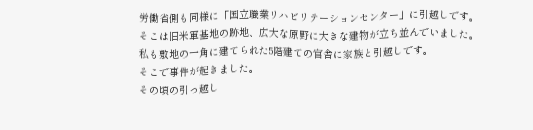労働省側も同様に「国立職業リハビリテーションセンター」に引越しです。
そこは旧米軍基地の跡地、広大な原野に大きな建物が立ち並んでいました。
私も敷地の一角に建てられた5階建ての官舎に家族と引越しです。
そこで事件が起きました。
その頃の引っ越し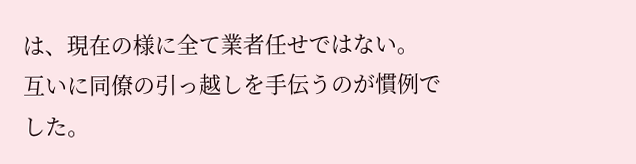は、現在の様に全て業者任せではない。
互いに同僚の引っ越しを手伝うのが慣例でした。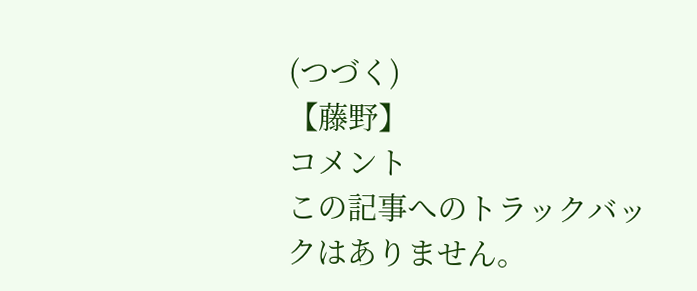(つづく)
【藤野】
コメント
この記事へのトラックバックはありません。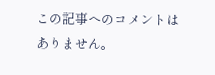この記事へのコメントはありません。